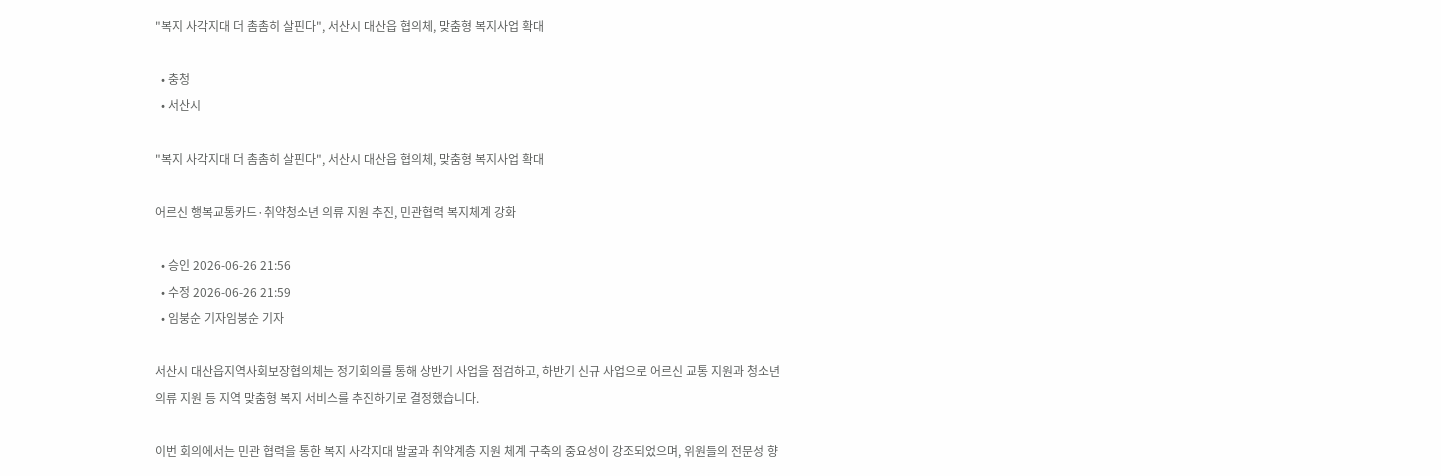"복지 사각지대 더 촘촘히 살핀다", 서산시 대산읍 협의체, 맞춤형 복지사업 확대

  • 충청
  • 서산시

"복지 사각지대 더 촘촘히 살핀다", 서산시 대산읍 협의체, 맞춤형 복지사업 확대

어르신 행복교통카드·취약청소년 의류 지원 추진, 민관협력 복지체계 강화

  • 승인 2026-06-26 21:56
  • 수정 2026-06-26 21:59
  • 임붕순 기자임붕순 기자

서산시 대산읍지역사회보장협의체는 정기회의를 통해 상반기 사업을 점검하고, 하반기 신규 사업으로 어르신 교통 지원과 청소년 의류 지원 등 지역 맞춤형 복지 서비스를 추진하기로 결정했습니다.

이번 회의에서는 민관 협력을 통한 복지 사각지대 발굴과 취약계층 지원 체계 구축의 중요성이 강조되었으며, 위원들의 전문성 향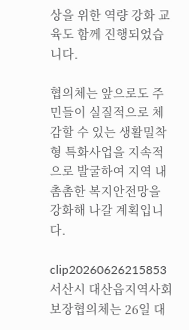상을 위한 역량 강화 교육도 함께 진행되었습니다.

협의체는 앞으로도 주민들이 실질적으로 체감할 수 있는 생활밀착형 특화사업을 지속적으로 발굴하여 지역 내 촘촘한 복지안전망을 강화해 나갈 계획입니다.

clip20260626215853
서산시 대산읍지역사회보장협의체는 26일 대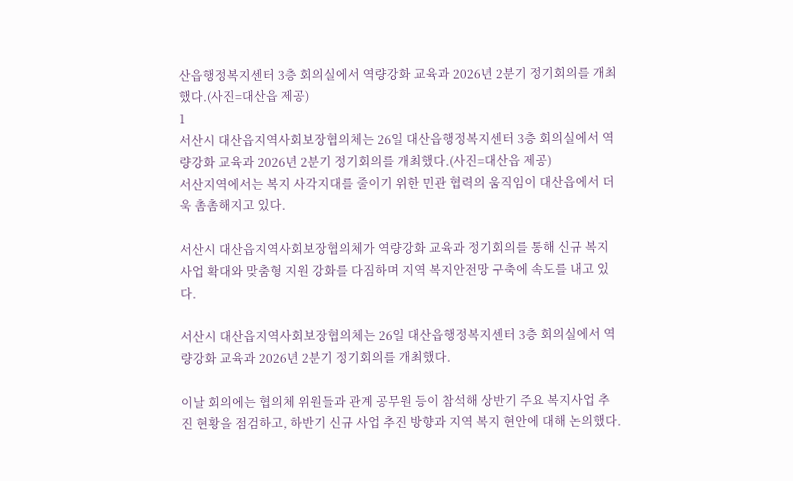산읍행정복지센터 3층 회의실에서 역량강화 교육과 2026년 2분기 정기회의를 개최했다.(사진=대산읍 제공)
1
서산시 대산읍지역사회보장협의체는 26일 대산읍행정복지센터 3층 회의실에서 역량강화 교육과 2026년 2분기 정기회의를 개최했다.(사진=대산읍 제공)
서산지역에서는 복지 사각지대를 줄이기 위한 민관 협력의 움직임이 대산읍에서 더욱 촘촘해지고 있다.

서산시 대산읍지역사회보장협의체가 역량강화 교육과 정기회의를 통해 신규 복지사업 확대와 맞춤형 지원 강화를 다짐하며 지역 복지안전망 구축에 속도를 내고 있다.

서산시 대산읍지역사회보장협의체는 26일 대산읍행정복지센터 3층 회의실에서 역량강화 교육과 2026년 2분기 정기회의를 개최했다.

이날 회의에는 협의체 위원들과 관계 공무원 등이 참석해 상반기 주요 복지사업 추진 현황을 점검하고, 하반기 신규 사업 추진 방향과 지역 복지 현안에 대해 논의했다.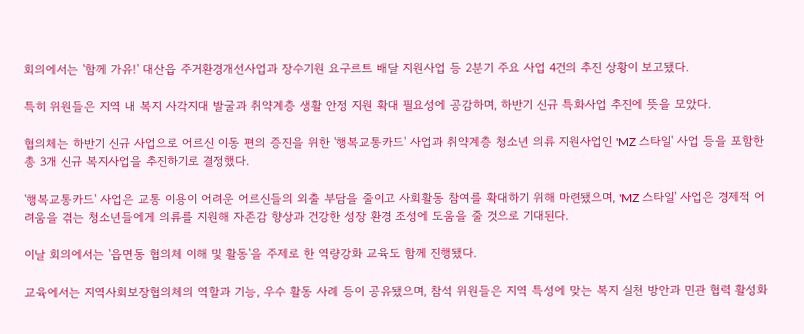회의에서는 '함께 가유!' 대산읍 주거환경개선사업과 장수기원 요구르트 배달 지원사업 등 2분기 주요 사업 4건의 추진 상황이 보고됐다.

특히 위원들은 지역 내 복지 사각지대 발굴과 취약계층 생활 안정 지원 확대 필요성에 공감하며, 하반기 신규 특화사업 추진에 뜻을 모았다.

협의체는 하반기 신규 사업으로 어르신 이동 편의 증진을 위한 '행복교통카드' 사업과 취약계층 청소년 의류 지원사업인 'MZ 스타일' 사업 등을 포함한 총 3개 신규 복지사업을 추진하기로 결정했다.

'행복교통카드' 사업은 교통 이용이 어려운 어르신들의 외출 부담을 줄이고 사회활동 참여를 확대하기 위해 마련됐으며, 'MZ 스타일' 사업은 경제적 어려움을 겪는 청소년들에게 의류를 지원해 자존감 향상과 건강한 성장 환경 조성에 도움을 줄 것으로 기대된다.

이날 회의에서는 '읍면동 협의체 이해 및 활동'을 주제로 한 역량강화 교육도 함께 진행됐다.

교육에서는 지역사회보장협의체의 역할과 기능, 우수 활동 사례 등이 공유됐으며, 참석 위원들은 지역 특성에 맞는 복지 실천 방안과 민관 협력 활성화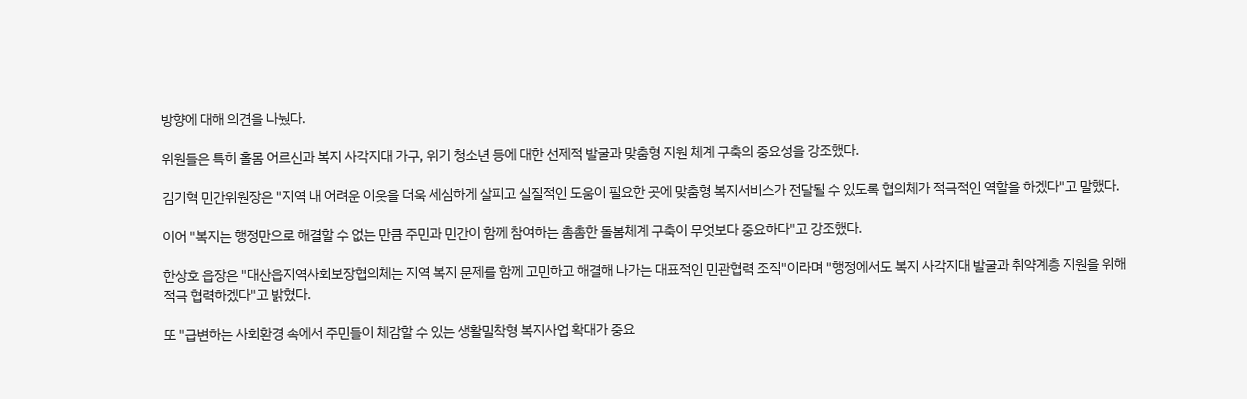방향에 대해 의견을 나눴다.

위원들은 특히 홀몸 어르신과 복지 사각지대 가구, 위기 청소년 등에 대한 선제적 발굴과 맞춤형 지원 체계 구축의 중요성을 강조했다.

김기혁 민간위원장은 "지역 내 어려운 이웃을 더욱 세심하게 살피고 실질적인 도움이 필요한 곳에 맞춤형 복지서비스가 전달될 수 있도록 협의체가 적극적인 역할을 하겠다"고 말했다.

이어 "복지는 행정만으로 해결할 수 없는 만큼 주민과 민간이 함께 참여하는 촘촘한 돌봄체계 구축이 무엇보다 중요하다"고 강조했다.

한상호 읍장은 "대산읍지역사회보장협의체는 지역 복지 문제를 함께 고민하고 해결해 나가는 대표적인 민관협력 조직"이라며 "행정에서도 복지 사각지대 발굴과 취약계층 지원을 위해 적극 협력하겠다"고 밝혔다.

또 "급변하는 사회환경 속에서 주민들이 체감할 수 있는 생활밀착형 복지사업 확대가 중요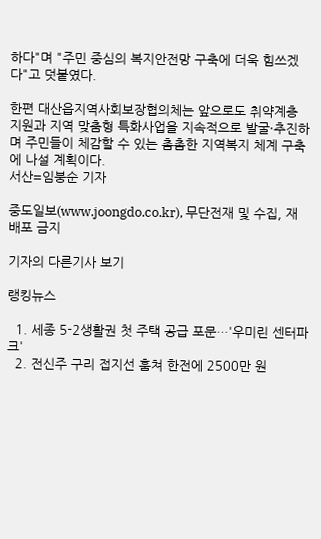하다"며 "주민 중심의 복지안전망 구축에 더욱 힘쓰겠다"고 덧붙였다.

한편 대산읍지역사회보장협의체는 앞으로도 취약계층 지원과 지역 맞춤형 특화사업을 지속적으로 발굴·추진하며 주민들이 체감할 수 있는 촘촘한 지역복지 체계 구축에 나설 계획이다.
서산=임붕순 기자

중도일보(www.joongdo.co.kr), 무단전재 및 수집, 재배포 금지

기자의 다른기사 보기

랭킹뉴스

  1. 세종 5-2생활권 첫 주택 공급 포문…'우미린 센터파크'
  2. 전신주 구리 접지선 훔쳐 한전에 2500만 원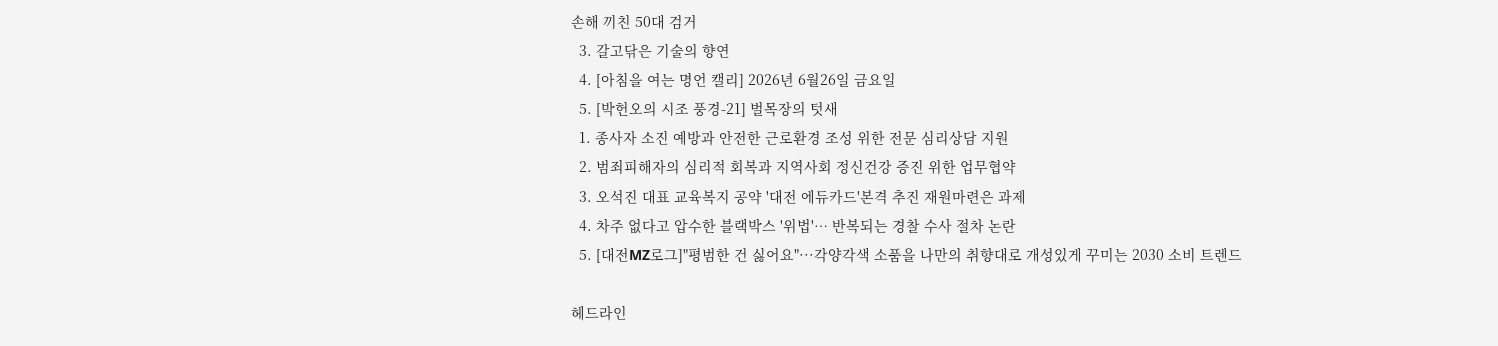손해 끼친 50대 검거
  3. 갈고닦은 기술의 향연
  4. [아침을 여는 명언 캘리] 2026년 6월26일 금요일
  5. [박헌오의 시조 풍경-21] 벌목장의 텃새
  1. 종사자 소진 예방과 안전한 근로환경 조성 위한 전문 심리상담 지원
  2. 범죄피해자의 심리적 회복과 지역사회 정신건강 증진 위한 업무협약
  3. 오석진 대표 교육복지 공약 '대전 에듀카드'본격 추진 재원마련은 과제
  4. 차주 없다고 압수한 블랙박스 '위법'… 반복되는 경찰 수사 절차 논란
  5. [대전MZ로그]"평범한 건 싫어요"···각양각색 소품을 나만의 취향대로 개성있게 꾸미는 2030 소비 트렌드

헤드라인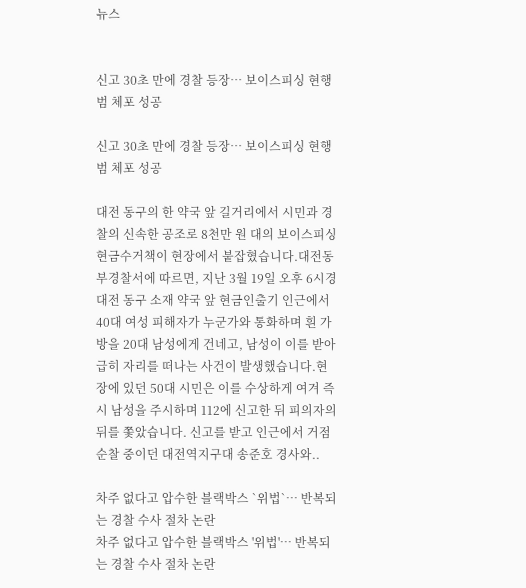뉴스


신고 30초 만에 경찰 등장… 보이스피싱 현행범 체포 성공

신고 30초 만에 경찰 등장… 보이스피싱 현행범 체포 성공

대전 동구의 한 약국 앞 길거리에서 시민과 경찰의 신속한 공조로 8천만 원 대의 보이스피싱 현금수거책이 현장에서 붙잡혔습니다.대전동부경찰서에 따르면, 지난 3월 19일 오후 6시경 대전 동구 소재 약국 앞 현금인출기 인근에서 40대 여성 피해자가 누군가와 통화하며 흰 가방을 20대 남성에게 건네고, 남성이 이를 받아 급히 자리를 떠나는 사건이 발생했습니다.현장에 있던 50대 시민은 이를 수상하게 여겨 즉시 남성을 주시하며 112에 신고한 뒤 피의자의 뒤를 쫓았습니다. 신고를 받고 인근에서 거점 순찰 중이던 대전역지구대 송준호 경사와..

차주 없다고 압수한 블랙박스 `위법`… 반복되는 경찰 수사 절차 논란
차주 없다고 압수한 블랙박스 '위법'… 반복되는 경찰 수사 절차 논란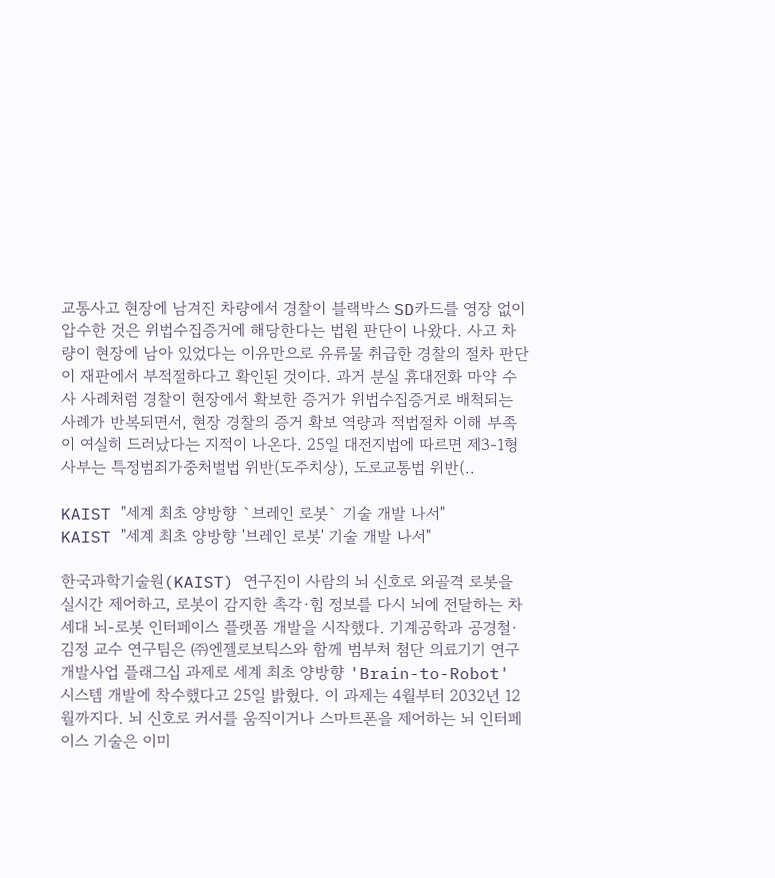교통사고 현장에 남겨진 차량에서 경찰이 블랙박스 SD카드를 영장 없이 압수한 것은 위법수집증거에 해당한다는 법원 판단이 나왔다. 사고 차량이 현장에 남아 있었다는 이유만으로 유류물 취급한 경찰의 절차 판단이 재판에서 부적절하다고 확인된 것이다. 과거 분실 휴대전화 마약 수사 사례처럼 경찰이 현장에서 확보한 증거가 위법수집증거로 배척되는 사례가 반복되면서, 현장 경찰의 증거 확보 역량과 적법절차 이해 부족이 여실히 드러났다는 지적이 나온다. 25일 대전지법에 따르면 제3-1형사부는 특정범죄가중처벌법 위반(도주치상), 도로교통법 위반(..

KAIST "세계 최초 양방향 `브레인 로봇` 기술 개발 나서"
KAIST "세계 최초 양방향 '브레인 로봇' 기술 개발 나서"

한국과학기술원(KAIST) 연구진이 사람의 뇌 신호로 외골격 로봇을 실시간 제어하고, 로봇이 감지한 촉각·힘 정보를 다시 뇌에 전달하는 차세대 뇌-로봇 인터페이스 플랫폼 개발을 시작했다. 기계공학과 공경철·김정 교수 연구팀은 ㈜엔젤로보틱스와 함께 범부처 첨단 의료기기 연구개발사업 플래그십 과제로 세계 최초 양방향 'Brain-to-Robot' 시스템 개발에 착수했다고 25일 밝혔다. 이 과제는 4월부터 2032년 12월까지다. 뇌 신호로 커서를 움직이거나 스마트폰을 제어하는 뇌 인터페이스 기술은 이미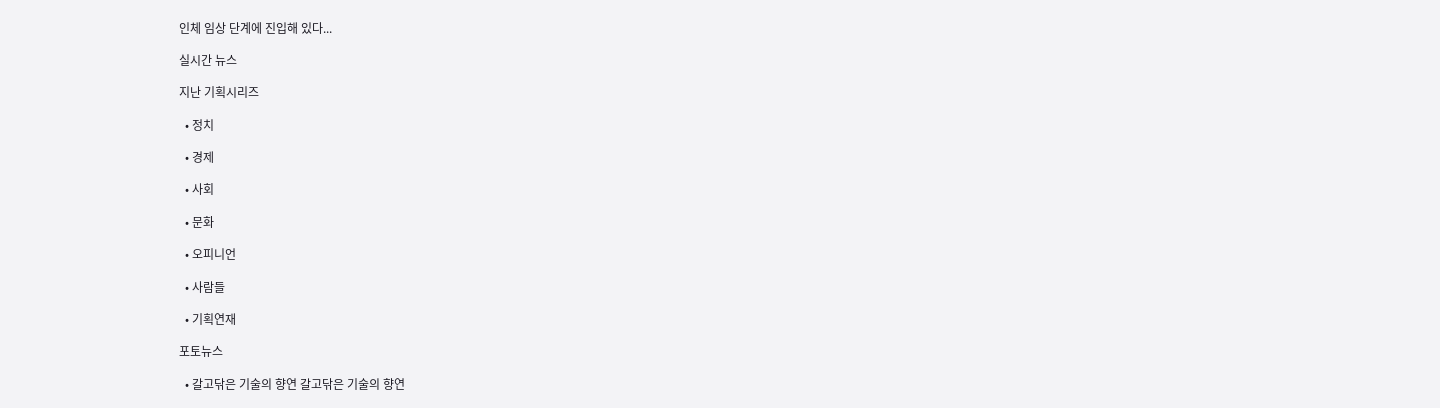인체 임상 단계에 진입해 있다...

실시간 뉴스

지난 기획시리즈

  • 정치

  • 경제

  • 사회

  • 문화

  • 오피니언

  • 사람들

  • 기획연재

포토뉴스

  • 갈고닦은 기술의 향연 갈고닦은 기술의 향연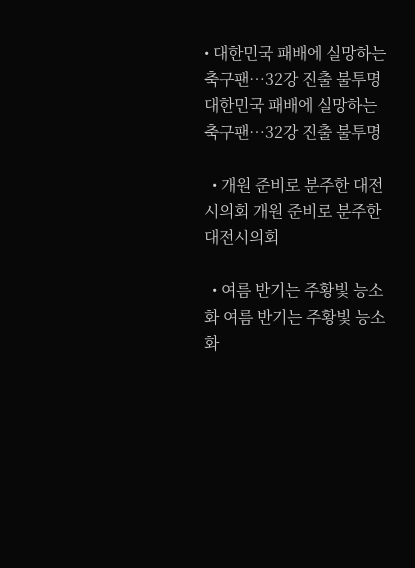• 대한민국 패배에 실망하는 축구팬…32강 진출 불투명 대한민국 패배에 실망하는 축구팬…32강 진출 불투명

  • 개원 준비로 분주한 대전시의회 개원 준비로 분주한 대전시의회

  • 여름 반기는 주황빛 능소화 여름 반기는 주황빛 능소화